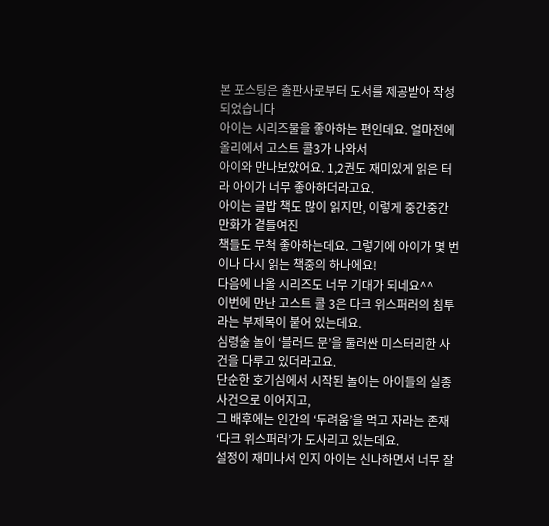본 포스팅은 출판사로부터 도서를 제공받아 작성되었습니다
아이는 시리즈물을 좋아하는 편인데요. 얼마전에 올리에서 고스트 콜3가 나와서
아이와 만나보았어요. 1,2권도 재미있게 읽은 터라 아이가 너무 좋아하더라고요.
아이는 글밥 책도 많이 읽지만, 이렇게 중간중간 만화가 곁들여진
책들도 무척 좋아하는데요. 그렇기에 아이가 몇 번이나 다시 읽는 책중의 하나에요!
다음에 나올 시리즈도 너무 기대가 되네요^^
이번에 만난 고스트 콜 3은 다크 위스퍼러의 침투라는 부제목이 붙어 있는데요.
심령술 놀이 ‘블러드 문’을 둘러싼 미스터리한 사건을 다루고 있더라고요.
단순한 호기심에서 시작된 놀이는 아이들의 실종 사건으로 이어지고,
그 배후에는 인간의 ‘두려움’을 먹고 자라는 존재 ‘다크 위스퍼러’가 도사리고 있는데요.
설정이 재미나서 인지 아이는 신나하면서 너무 잘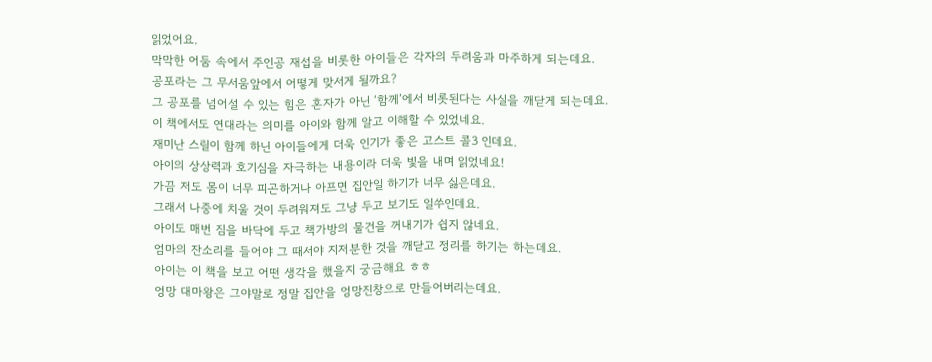읽었어요.
막막한 어둠 속에서 주인공 재섭을 비롯한 아이들은 각자의 두려움과 마주하게 되는데요.
공포라는 그 무서움앞에서 어떻게 맞서게 될까요?
그 공포를 넘어설 수 있는 힘은 혼자가 아닌 ‘함께’에서 비롯된다는 사실을 깨닫게 되는데요.
이 책에서도 연대라는 의미를 아이와 함께 알고 이해할 수 있었네요.
재미난 스릴이 함께 하닌 아이들에게 더욱 인기가 좋은 고스트 콜3 인데요.
아이의 상상력과 호기심을 자극하는 내용이라 더욱 빛을 내며 읽었네요!
가끔 저도 몸이 너무 피곤하거나 아프면 집안일 하기가 너무 싫은데요.
그래서 나중에 치울 것이 두려워져도 그냥 두고 보기도 일쑤인데요.
아이도 매번 짐을 바닥에 두고 책가방의 물건을 꺼내기가 쉽지 않네요.
엄마의 잔소리를 들어야 그 때서야 지저분한 것을 깨닫고 정리를 하기는 하는데요.
아이는 이 책을 보고 어떤 생각을 했을지 궁금해요 ㅎㅎ
엉망 대마왕은 그야말로 정말 집안을 엉망진창으로 만들어버리는데요.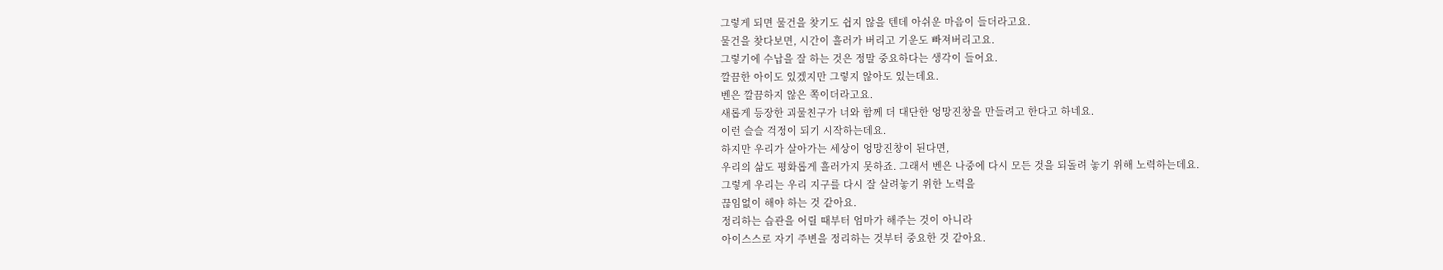그렇게 되면 물건을 찾기도 쉽지 않을 텐데 아쉬운 마음이 들더라고요.
물건을 찾다보면, 시간이 흘러가 버리고 기운도 빠져버리고요.
그렇기에 수납을 잘 하는 것은 정말 중요하다는 생각이 들어요.
깔끔한 아이도 있겠지만 그렇지 않아도 있는데요.
벤은 깔끔하지 않은 쪽이더라고요.
새롭게 등장한 괴물친구가 너와 함께 더 대단한 엉망진창을 만들려고 한다고 하네요.
이런 슬슬 걱정이 되기 시작하는데요.
하지만 우리가 살아가는 세상이 엉망진창이 된다면,
우리의 삶도 평화롭게 흘러가지 못하죠. 그래서 벤은 나중에 다시 모든 것을 되돌려 놓기 위해 노력하는데요.
그렇게 우리는 우리 지구를 다시 잘 살려놓기 위한 노력을
끊임없이 해야 하는 것 같아요.
정리하는 습관을 어릴 때부터 엄마가 해주는 것이 아니라
아이스스로 자기 주변을 정리하는 것부터 중요한 것 같아요.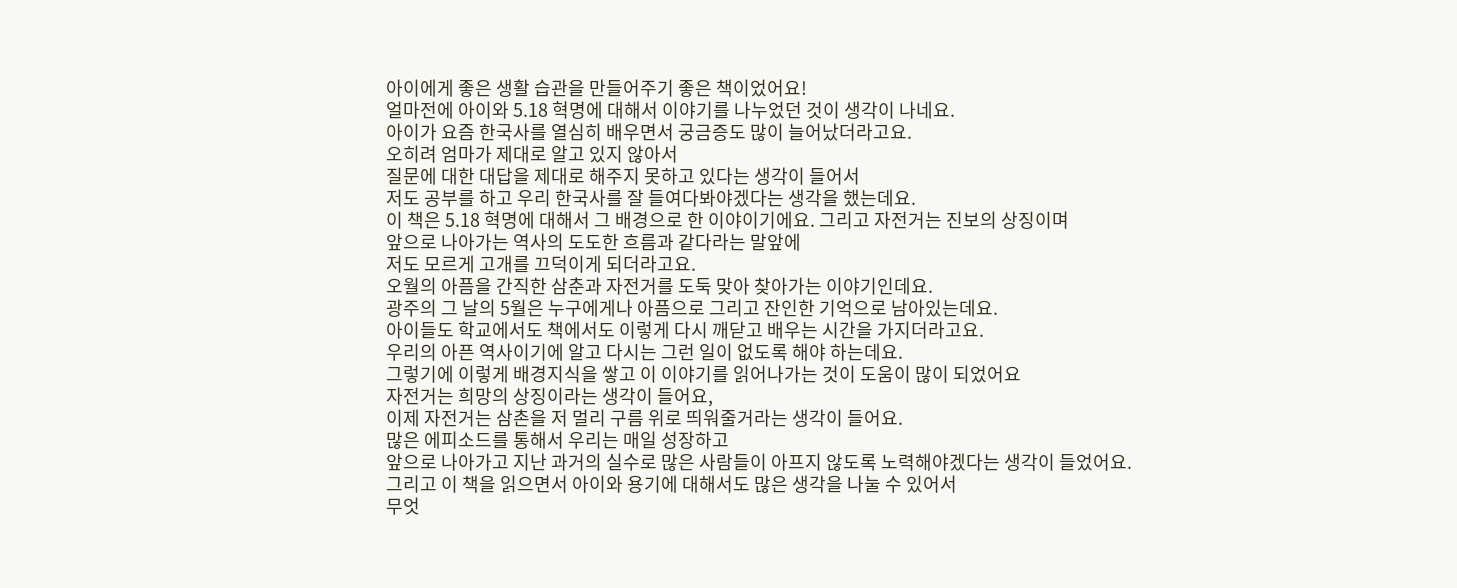아이에게 좋은 생활 습관을 만들어주기 좋은 책이었어요!
얼마전에 아이와 5.18 혁명에 대해서 이야기를 나누었던 것이 생각이 나네요.
아이가 요즘 한국사를 열심히 배우면서 궁금증도 많이 늘어났더라고요.
오히려 엄마가 제대로 알고 있지 않아서
질문에 대한 대답을 제대로 해주지 못하고 있다는 생각이 들어서
저도 공부를 하고 우리 한국사를 잘 들여다봐야겠다는 생각을 했는데요.
이 책은 5.18 혁명에 대해서 그 배경으로 한 이야이기에요. 그리고 자전거는 진보의 상징이며
앞으로 나아가는 역사의 도도한 흐름과 같다라는 말앞에
저도 모르게 고개를 끄덕이게 되더라고요.
오월의 아픔을 간직한 삼춘과 자전거를 도둑 맞아 찾아가는 이야기인데요.
광주의 그 날의 5월은 누구에게나 아픔으로 그리고 잔인한 기억으로 남아있는데요.
아이들도 학교에서도 책에서도 이렇게 다시 깨닫고 배우는 시간을 가지더라고요.
우리의 아픈 역사이기에 알고 다시는 그런 일이 없도록 해야 하는데요.
그렇기에 이렇게 배경지식을 쌓고 이 이야기를 읽어나가는 것이 도움이 많이 되었어요
자전거는 희망의 상징이라는 생각이 들어요,
이제 자전거는 삼촌을 저 멀리 구름 위로 띄워줄거라는 생각이 들어요.
많은 에피소드를 통해서 우리는 매일 성장하고
앞으로 나아가고 지난 과거의 실수로 많은 사람들이 아프지 않도록 노력해야겠다는 생각이 들었어요.
그리고 이 책을 읽으면서 아이와 용기에 대해서도 많은 생각을 나눌 수 있어서
무엇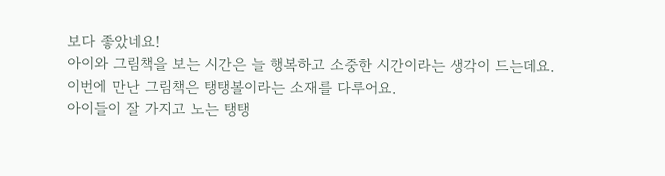보다 좋았네요!
아이와 그림책을 보는 시간은 늘 행복하고 소중한 시간이라는 생각이 드는데요.
이번에 만난 그림책은 탱탱볼이라는 소재를 다루어요.
아이들이 잘 가지고 노는 탱탱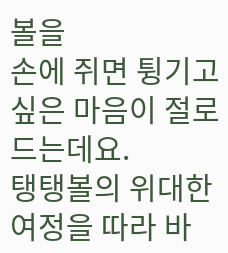볼을
손에 쥐면 튕기고 싶은 마음이 절로 드는데요.
탱탱볼의 위대한 여정을 따라 바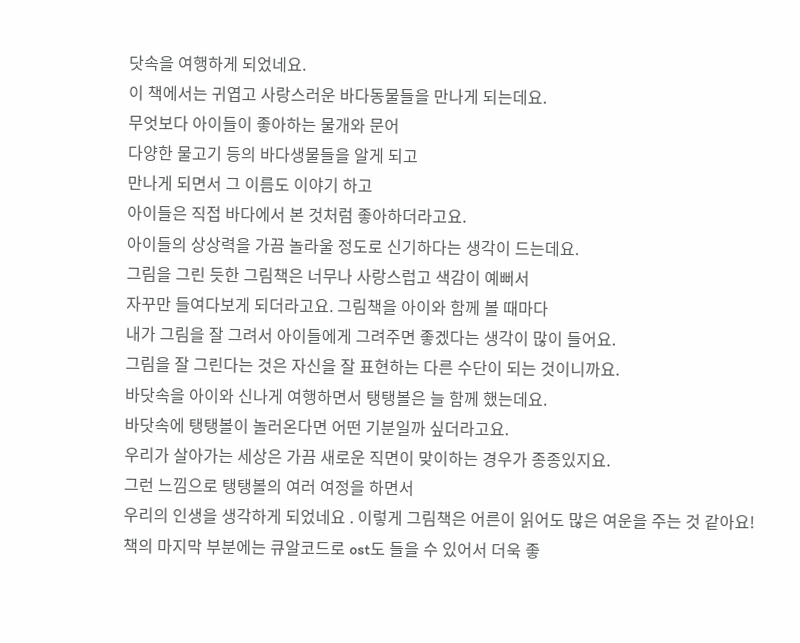닷속을 여행하게 되었네요.
이 책에서는 귀엽고 사랑스러운 바다동물들을 만나게 되는데요.
무엇보다 아이들이 좋아하는 물개와 문어
다양한 물고기 등의 바다생물들을 알게 되고
만나게 되면서 그 이름도 이야기 하고
아이들은 직접 바다에서 본 것처럼 좋아하더라고요.
아이들의 상상력을 가끔 놀라울 정도로 신기하다는 생각이 드는데요.
그림을 그린 듯한 그림책은 너무나 사랑스럽고 색감이 예뻐서
자꾸만 들여다보게 되더라고요. 그림책을 아이와 함께 볼 때마다
내가 그림을 잘 그려서 아이들에게 그려주면 좋겠다는 생각이 많이 들어요.
그림을 잘 그린다는 것은 자신을 잘 표현하는 다른 수단이 되는 것이니까요.
바닷속을 아이와 신나게 여행하면서 탱탱볼은 늘 함께 했는데요.
바닷속에 탱탱볼이 놀러온다면 어떤 기분일까 싶더라고요.
우리가 살아가는 세상은 가끔 새로운 직면이 맞이하는 경우가 종종있지요.
그런 느낌으로 탱탱볼의 여러 여정을 하면서
우리의 인생을 생각하게 되었네요 . 이렇게 그림책은 어른이 읽어도 많은 여운을 주는 것 같아요!
책의 마지막 부분에는 큐알코드로 ost도 들을 수 있어서 더욱 좋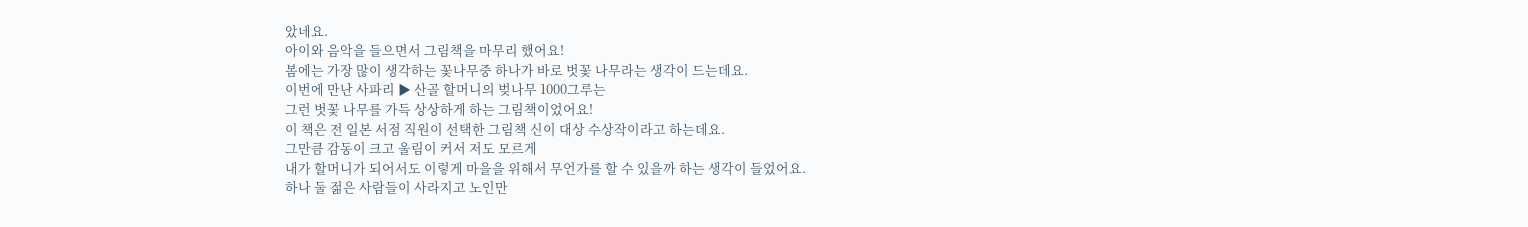았네요.
아이와 음악을 들으면서 그림책을 마무리 했어요!
봄에는 가장 많이 생각하는 꽃나무중 하나가 바로 벗꽃 나무라는 생각이 드는데요.
이번에 만난 사파리 ▶ 산골 할머니의 벚나무 1000그루는
그런 벗꽃 나무를 가득 상상하게 하는 그림책이었어요!
이 책은 전 일본 서점 직원이 선택한 그림책 신이 대상 수상작이라고 하는데요.
그만큼 감동이 크고 울림이 커서 저도 모르게
내가 할머니가 되어서도 이렇게 마을을 위해서 무언가를 할 수 있을까 하는 생각이 들었어요.
하나 둘 젊은 사람들이 사라지고 노인만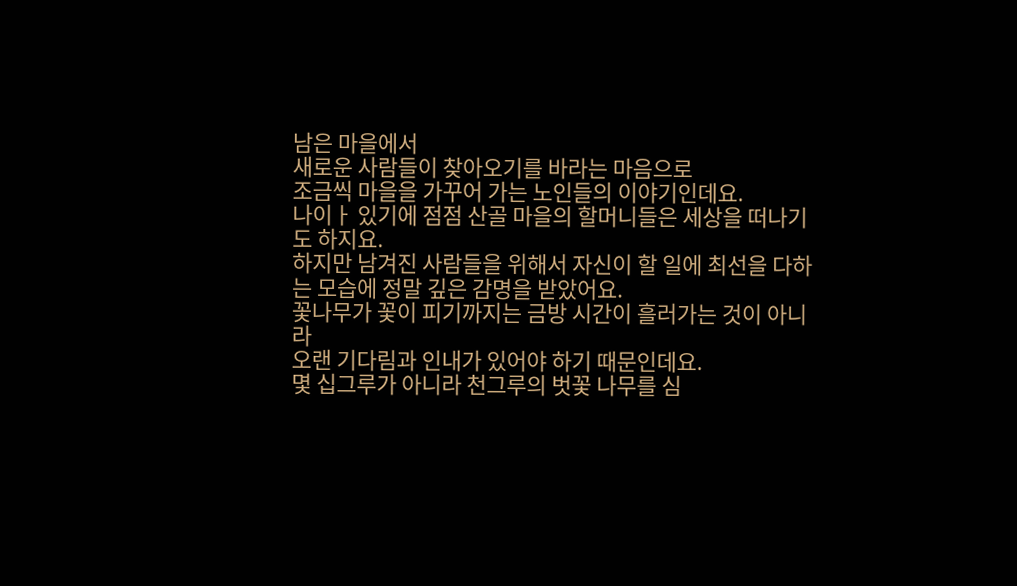남은 마을에서
새로운 사람들이 찾아오기를 바라는 마음으로
조금씩 마을을 가꾸어 가는 노인들의 이야기인데요.
나이ㅏ 있기에 점점 산골 마을의 할머니들은 세상을 떠나기도 하지요.
하지만 남겨진 사람들을 위해서 자신이 할 일에 최선을 다하는 모습에 정말 깊은 감명을 받았어요.
꽃나무가 꽃이 피기까지는 금방 시간이 흘러가는 것이 아니라
오랜 기다림과 인내가 있어야 하기 때문인데요.
몇 십그루가 아니라 천그루의 벗꽃 나무를 심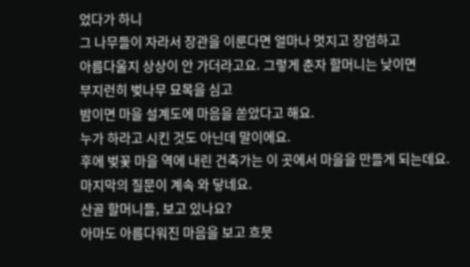었다가 하니
그 나무들이 자라서 장관을 이룬다면 얼마나 멋지고 장엄하고
아름다울지 상상이 안 가더라고요. 그렇게 춘자 할머니는 낮이면
부지런히 벚나무 묘목을 심고
밤이면 마을 설계도에 마음을 쏟았다고 해요.
누가 하라고 시킨 것도 아닌데 말이에요.
후에 벚꽃 마을 역에 내린 건축가는 이 곳에서 마을을 만들게 되는데요.
마지막의 질문이 계속 와 닿네요.
산골 할머니들, 보고 있나요?
아마도 아름다워진 마음을 보고 흐믓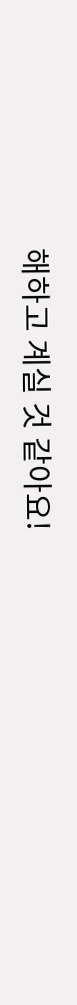해하고 계실 것 같아요!